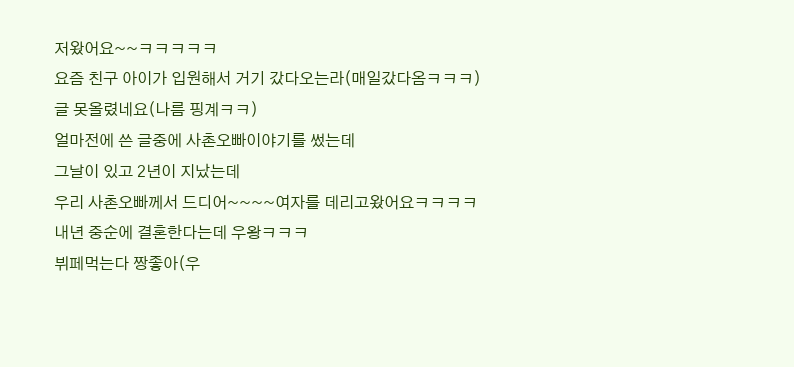저왔어요~~ㅋㅋㅋㅋㅋ
요즘 친구 아이가 입원해서 거기 갔다오는라(매일갔다옴ㅋㅋㅋ)
글 못올렸네요(나름 핑계ㅋㅋ)
얼마전에 쓴 글중에 사촌오빠이야기를 썼는데
그날이 있고 2년이 지났는데
우리 사촌오빠께서 드디어~~~~여자를 데리고왔어요ㅋㅋㅋㅋ
내년 중순에 결혼한다는데 우왕ㅋㅋㅋ
뷔페먹는다 짱좋아(우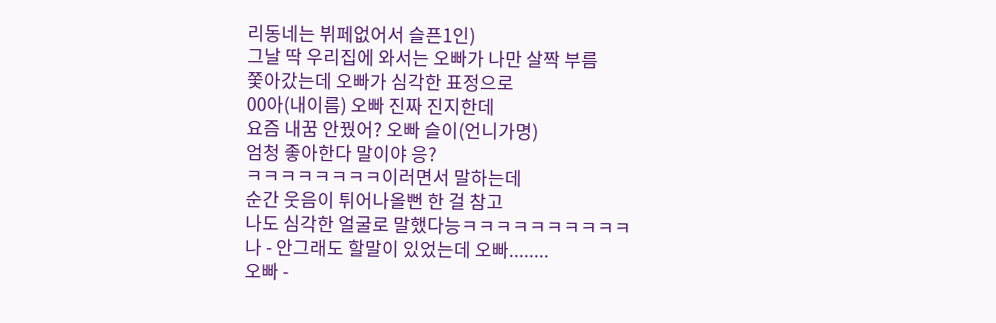리동네는 뷔페없어서 슬픈1인)
그날 딱 우리집에 와서는 오빠가 나만 살짝 부름
쫓아갔는데 오빠가 심각한 표정으로
00아(내이름) 오빠 진짜 진지한데
요즘 내꿈 안꿨어? 오빠 슬이(언니가명)
엄청 좋아한다 말이야 응?
ㅋㅋㅋㅋㅋㅋㅋㅋ이러면서 말하는데
순간 웃음이 튀어나올뻔 한 걸 참고
나도 심각한 얼굴로 말했다능ㅋㅋㅋㅋㅋㅋㅋㅋㅋㅋ
나 - 안그래도 할말이 있었는데 오빠........
오빠 -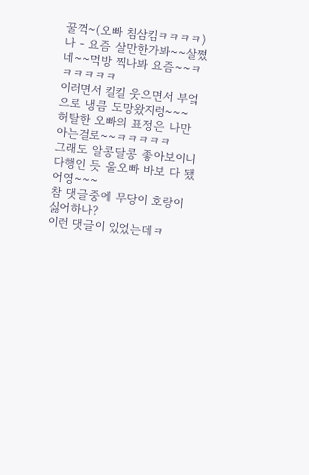꿀꺽~(오빠 침삼킴ㅋㅋㅋㅋ)
나 - 요즘 살만한가봐~~살쪘네~~먹방 찍나봐 요즘~~ㅋㅋㅋㅋㅋㅋ
이러면서 킬킬 웃으면서 부엌으로 냉큼 도망왔지렁~~~
허탈한 오빠의 표정은 나만 아는걸로~~ㅋㅋㅋㅋㅋ
그래도 알콩달콩 좋아보이니 다행인 듯 울오빠 바보 다 됐어영~~~
참 댓글중에 무당이 호랑이 싫어하나?
이런 댓글이 있었는데ㅋ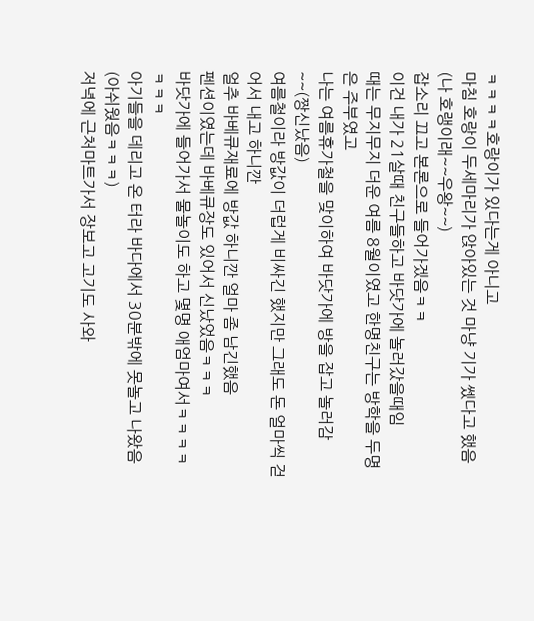ㅋㅋㅋㅋ호랑이가 있다는게 아니고
마침 호랑이 두세마리가 앉아있는 것 마냥 기가 쎘다고 했음(나 호랭이래~~우왕~~)
잡소리 끄고 본론으로 들어가겠음ㅋㅋ
이건 내가 21살때 친구들하고 바닷가에 놀러갔을때임
때는 무지무지 더운 여름 8월이였고 한명친구는 방학을 두명은 주부였고
나는 여름휴가철을 맞이하여 바닷가에 방을 잡고 놀러감~~(짱신났음)
여름철이라 방값이 더럽게 비싸긴 했지만 그래도 돈 얼마씩 걷어서 내고 하니깐
얼추 바베큐재료에 방값 하니깐 얼마 좀 남긴했음
펜션이였는데 바베큐장도 있어서 신났었음ㅋㅋㅋ
바닷가에 들어가서 물놀이도 하고 몇명 애엄마여서ㅋㅋㅋㅋㅋㅋㅋ
아기들을 데리고 온 터라 바다에서 30분밖에 못놀고 나왔음(아쉬웠음ㅋㅋㅋ)
저녁에 근처마트가서 장보고 고기도 사와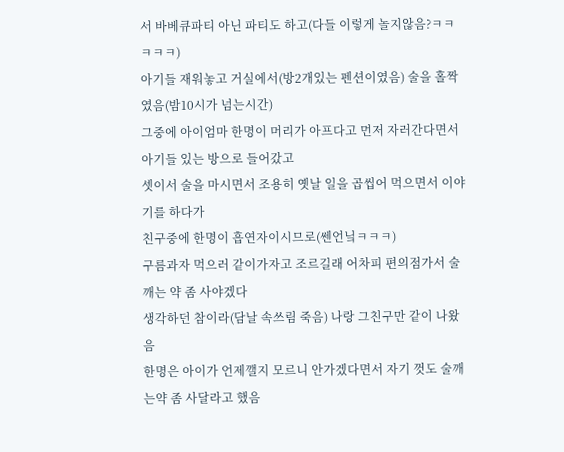서 바베큐파티 아닌 파티도 하고(다들 이렇게 놀지않음?ㅋㅋㅋㅋㅋ)
아기들 재워놓고 거실에서(방2개있는 펜션이였음) 술을 홀짝였음(밤10시가 넘는시간)
그중에 아이엄마 한명이 머리가 아프다고 먼저 자러간다면서 아기들 있는 방으로 들어갔고
셋이서 술을 마시면서 조용히 옛날 일을 곱씹어 먹으면서 이야기를 하다가
친구중에 한명이 흡연자이시므로(쎈언닠ㅋㅋㅋ)
구름과자 먹으러 같이가자고 조르길래 어차피 편의점가서 술깨는 약 좀 사야겠다
생각하던 참이라(담날 속쓰림 죽음) 나랑 그친구만 같이 나왔음
한명은 아이가 언제깰지 모르니 안가겠다면서 자기 껏도 술깨는약 좀 사달라고 했음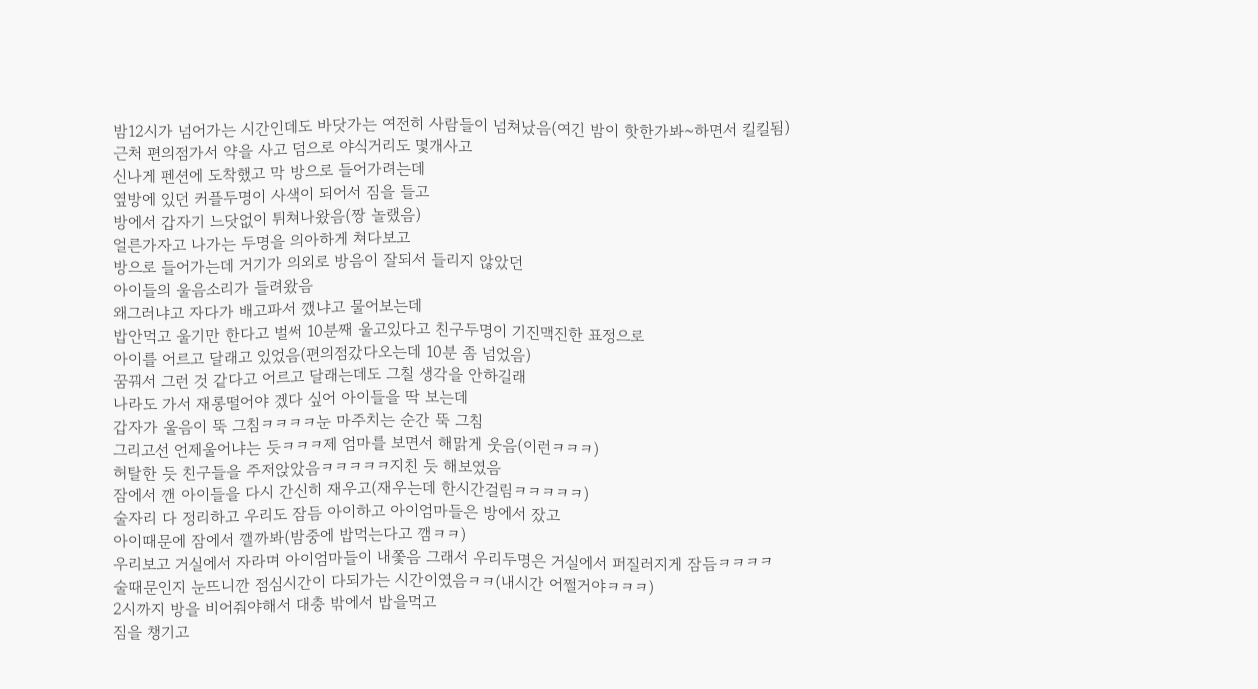밤12시가 넘어가는 시간인데도 바닷가는 여전히 사람들이 넘쳐났음(여긴 밤이 핫한가봐~하면서 킬킬됨)
근처 편의점가서 약을 사고 덤으로 야식거리도 몇개사고
신나게 펜션에 도착했고 막 방으로 들어가려는데
옆방에 있던 커플두명이 사색이 되어서 짐을 들고
방에서 갑자기 느닷없이 튀쳐나왔음(짱 놀랬음)
얼른가자고 나가는 두명을 의아하게 쳐다보고
방으로 들어가는데 거기가 의외로 방음이 잘되서 들리지 않았던
아이들의 울음소리가 들려왔음
왜그러냐고 자다가 배고파서 깼냐고 물어보는데
밥안먹고 울기만 한다고 벌써 10분째 울고있다고 친구두명이 기진맥진한 표정으로
아이를 어르고 달래고 있었음(편의점갔다오는데 10분 좀 넘었음)
꿈꿔서 그런 것 같다고 어르고 달래는데도 그칠 생각을 안하길래
나라도 가서 재롱떨어야 겠다 싶어 아이들을 딱 보는데
갑자가 울음이 뚝 그침ㅋㅋㅋㅋ눈 마주치는 순간 뚝 그침
그리고선 언제울어냐는 듯ㅋㅋㅋ제 엄마를 보면서 해맑게 웃음(이런ㅋㅋㅋ)
허탈한 듯 친구들을 주저앉았음ㅋㅋㅋㅋㅋ지친 듯 해보였음
잠에서 깬 아이들을 다시 간신히 재우고(재우는데 한시간걸림ㅋㅋㅋㅋㅋ)
술자리 다 정리하고 우리도 잠듬 아이하고 아이엄마들은 방에서 잤고
아이때문에 잠에서 깰까봐(밤중에 밥먹는다고 깸ㅋㅋ)
우리보고 거실에서 자라며 아이엄마들이 내쫓음 그래서 우리두명은 거실에서 퍼질러지게 잠듬ㅋㅋㅋㅋ
술때문인지 눈뜨니깐 점심시간이 다되가는 시간이였음ㅋㅋ(내시간 어쩔거야ㅋㅋㅋ)
2시까지 방을 비어줘야해서 대충 밖에서 밥을먹고
짐을 챙기고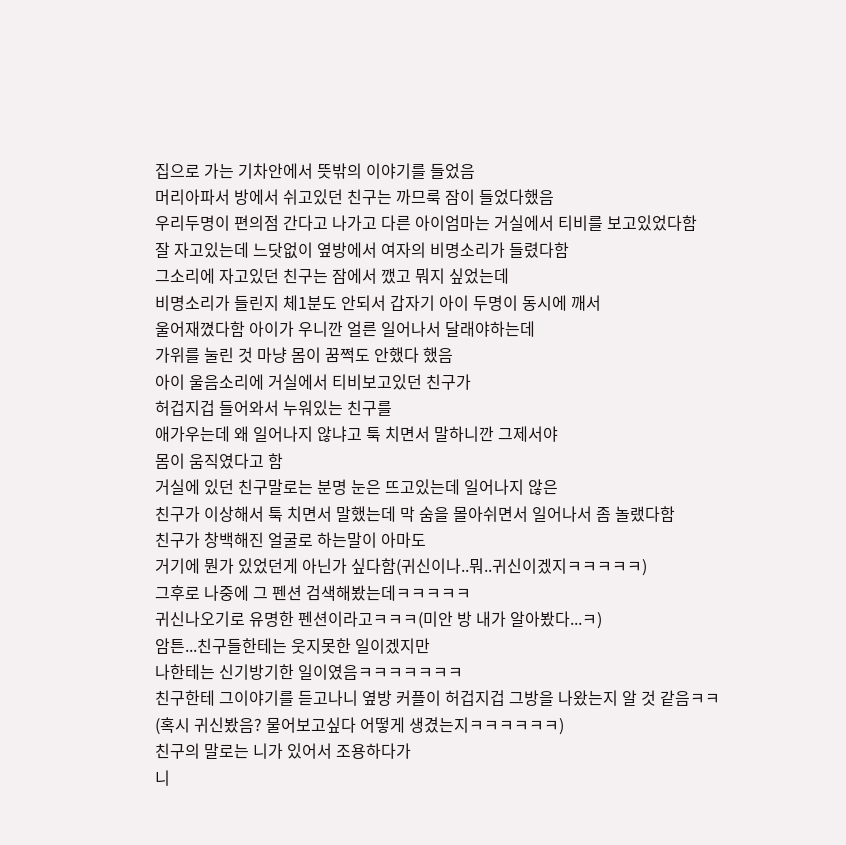집으로 가는 기차안에서 뜻밖의 이야기를 들었음
머리아파서 방에서 쉬고있던 친구는 까므룩 잠이 들었다했음
우리두명이 편의점 간다고 나가고 다른 아이엄마는 거실에서 티비를 보고있었다함
잘 자고있는데 느닷없이 옆방에서 여자의 비명소리가 들렸다함
그소리에 자고있던 친구는 잠에서 깼고 뭐지 싶었는데
비명소리가 들린지 체1분도 안되서 갑자기 아이 두명이 동시에 깨서
울어재꼈다함 아이가 우니깐 얼른 일어나서 달래야하는데
가위를 눌린 것 마냥 몸이 꿈쩍도 안했다 했음
아이 울음소리에 거실에서 티비보고있던 친구가
허겁지겁 들어와서 누워있는 친구를
애가우는데 왜 일어나지 않냐고 툭 치면서 말하니깐 그제서야
몸이 움직였다고 함
거실에 있던 친구말로는 분명 눈은 뜨고있는데 일어나지 않은
친구가 이상해서 툭 치면서 말했는데 막 숨을 몰아쉬면서 일어나서 좀 놀랬다함
친구가 창백해진 얼굴로 하는말이 아마도
거기에 뭔가 있었던게 아닌가 싶다함(귀신이나..뭐..귀신이겠지ㅋㅋㅋㅋㅋ)
그후로 나중에 그 펜션 검색해봤는데ㅋㅋㅋㅋㅋ
귀신나오기로 유명한 펜션이라고ㅋㅋㅋ(미안 방 내가 알아봤다...ㅋ)
암튼...친구들한테는 웃지못한 일이겠지만
나한테는 신기방기한 일이였음ㅋㅋㅋㅋㅋㅋㅋ
친구한테 그이야기를 듣고나니 옆방 커플이 허겁지겁 그방을 나왔는지 알 것 같음ㅋㅋ
(혹시 귀신봤음? 물어보고싶다 어떻게 생겼는지ㅋㅋㅋㅋㅋㅋ)
친구의 말로는 니가 있어서 조용하다가
니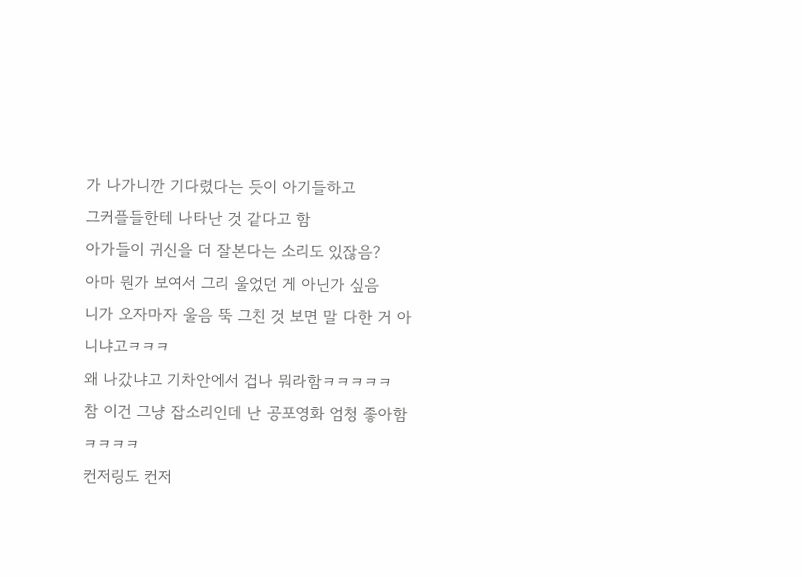가 나가니깐 기다렸다는 듯이 아기들하고
그커플들한테 나타난 것 같다고 함
아가들이 귀신을 더 잘본다는 소리도 있잖음?
아마 뭔가 보여서 그리 울었던 게 아닌가 싶음
니가 오자마자 울음 뚝 그친 것 보면 말 다한 거 아니냐고ㅋㅋㅋ
왜 나갔냐고 기차안에서 겁나 뭐라함ㅋㅋㅋㅋㅋ
참 이건 그냥 잡소리인데 난 공포영화 엄청 좋아함ㅋㅋㅋㅋ
컨저링도 컨저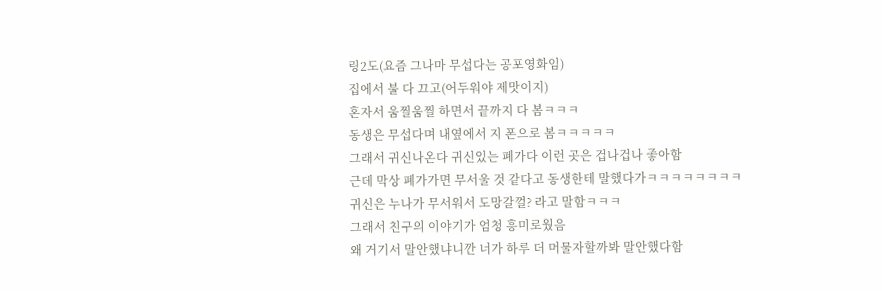링2도(요즘 그나마 무섭다는 공포영화임)
집에서 불 다 끄고(어두워야 제맛이지)
혼자서 움찔움찔 하면서 끝까지 다 봄ㅋㅋㅋ
동생은 무섭다며 내옆에서 지 폰으로 봄ㅋㅋㅋㅋㅋ
그래서 귀신나온다 귀신있는 폐가다 이런 곳은 겁나겁나 좋아함
근데 막상 폐가가면 무서울 것 같다고 동생한테 말했다가ㅋㅋㅋㅋㅋㅋㅋㅋ
귀신은 누나가 무서워서 도망갈껄? 라고 말함ㅋㅋㅋ
그래서 친구의 이야기가 엄청 흥미로웠음
왜 거기서 말안했냐니깐 너가 하루 더 머물자할까봐 말안했다함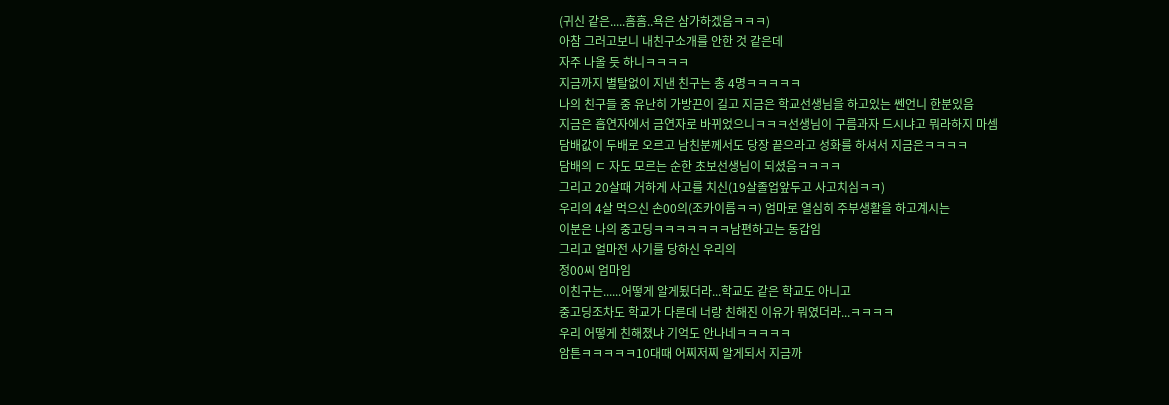(귀신 같은.....흠흠..욕은 삼가하겠음ㅋㅋㅋ)
아참 그러고보니 내친구소개를 안한 것 같은데
자주 나올 듯 하니ㅋㅋㅋㅋ
지금까지 별탈없이 지낸 친구는 총 4명ㅋㅋㅋㅋㅋ
나의 친구들 중 유난히 가방끈이 길고 지금은 학교선생님을 하고있는 쎈언니 한분있음
지금은 흡연자에서 금연자로 바뀌었으니ㅋㅋㅋ선생님이 구름과자 드시냐고 뭐라하지 마셈
담배값이 두배로 오르고 남친분께서도 당장 끝으라고 성화를 하셔서 지금은ㅋㅋㅋㅋ
담배의 ㄷ 자도 모르는 순한 초보선생님이 되셨음ㅋㅋㅋㅋ
그리고 20살때 거하게 사고를 치신(19살졸업앞두고 사고치심ㅋㅋ)
우리의 4살 먹으신 손00의(조카이름ㅋㅋ) 엄마로 열심히 주부생활을 하고계시는
이분은 나의 중고딩ㅋㅋㅋㅋㅋㅋㅋ남편하고는 동갑임
그리고 얼마전 사기를 당하신 우리의
정00씨 엄마임
이친구는......어떻게 알게됬더라...학교도 같은 학교도 아니고
중고딩조차도 학교가 다른데 너랑 친해진 이유가 뭐였더라...ㅋㅋㅋㅋ
우리 어떻게 친해졌냐 기억도 안나네ㅋㅋㅋㅋㅋ
암튼ㅋㅋㅋㅋㅋ10대때 어찌저찌 알게되서 지금까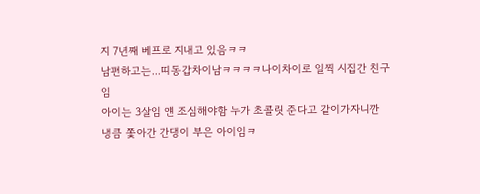지 7년째 베프로 지내고 있음ㅋㅋ
남편하고는...띠동갑차이남ㅋㅋㅋㅋ나이차이로 일찍 시집간 친구임
아이는 3살임 얜 조심해야함 누가 초콜릿 준다고 같이가자니깐
냉큼 쫓아간 간댕이 부은 아이임ㅋ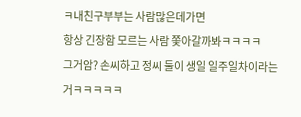ㅋ내친구부부는 사람많은데가면
항상 긴장함 모르는 사람 쫓아갈까봐ㅋㅋㅋㅋ
그거암? 손씨하고 정씨 둘이 생일 일주일차이라는거ㅋㅋㅋㅋㅋ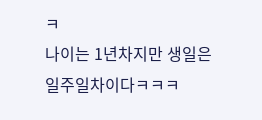ㅋ
나이는 1년차지만 생일은 일주일차이다ㅋㅋㅋ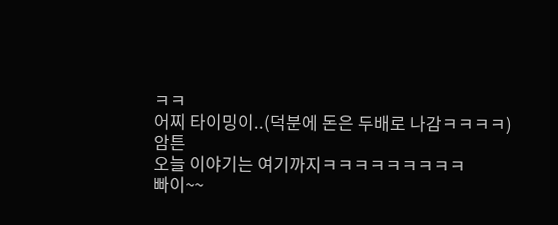ㅋㅋ
어찌 타이밍이..(덕분에 돈은 두배로 나감ㅋㅋㅋㅋ)
암튼
오늘 이야기는 여기까지ㅋㅋㅋㅋㅋㅋㅋㅋㅋ
빠이~~